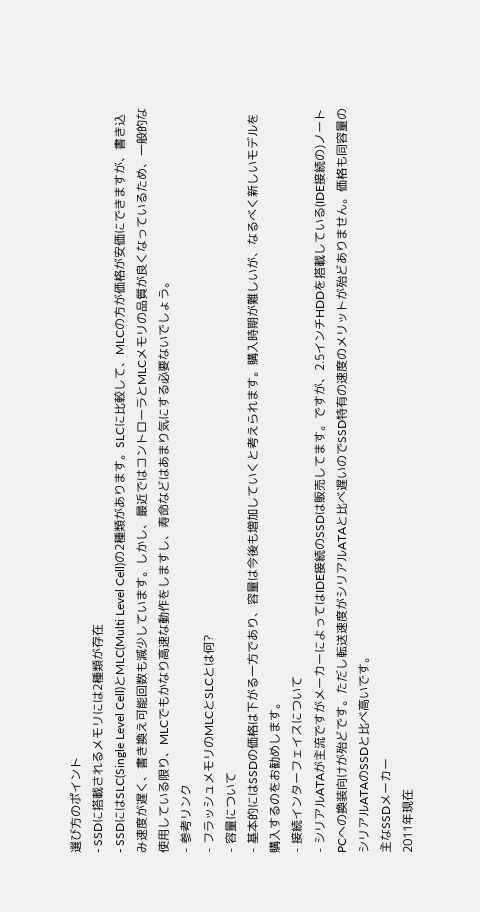選び方のポイント
- SSDに搭載されるメモリには2種類が存在
- SSDにはSLC(Single Level Cell)とMLC(Multi Level Cell)の2種類があります。SLCに比較して、MLCの方が価格が安価にできますが、書き込み速度が遅く、書き換え可能回数も減少しています。しかし、最近ではコントローラとMLCメモリの品質が良くなっているため、一般的な使用している限り、MLCでもかなり高速な動作をしますし、寿命などはあまり気にする必要ないでしょう。
- 参考リンク
- フラッシュメモリのMLCとSLCとは何?
- 容量について
- 基本的にはSSDの価格は下がる一方であり、容量は今後も増加していくと考えられます。購入時期が難しいが、なるべく新しいモデルを購入するのをお勧めします。
- 接続インターフェイスについて
- シリアルATAが主流ですがメーカーによってはIDE接続のSSDは販売してます。ですが、2.5インチHDDを搭載している(IDE接続の)ノートPCへの換装向けが殆どです。ただし転送速度がシリアルATAと比べ遅いのでSSD特有の速度のメリットが殆どありません。価格も同容量のシリアルATAのSSDと比べ高いです。
主なSSDメーカー
2011年現在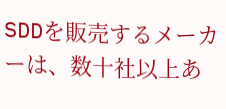SDDを販売するメーカーは、数十社以上あ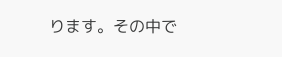ります。その中で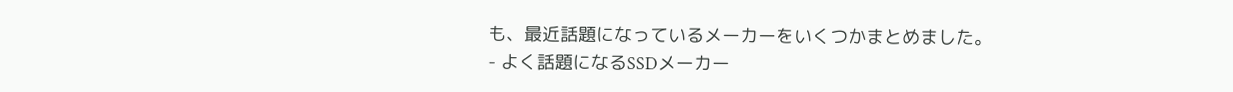も、最近話題になっているメーカーをいくつかまとめました。
- よく話題になるSSDメーカー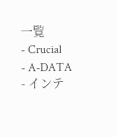一覧
- Crucial
- A-DATA
- インテ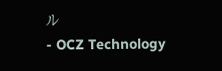ル
- OCZ Technology